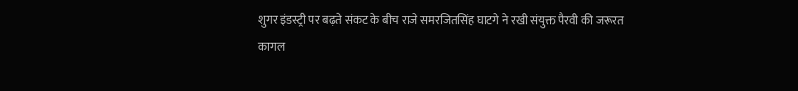शुगर इंडस्ट्री पर बढ़ते संकट के बीच राजे समरजितसिंह घाटगे ने रखी संयुक्त पैरवी की जरूरत
कागल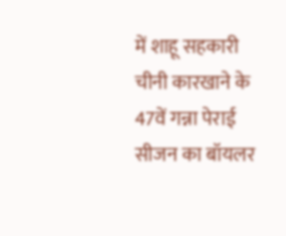में शाहू सहकारी चीनी कारखाने के 47वें गन्ना पेराई सीजन का बॉयलर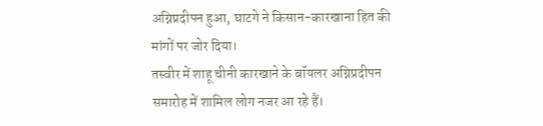अग्निप्रदीपन हुआ, घाटगे ने किसान-कारखाना हित की मांगों पर जोर दिया।
तस्वीर में शाहू चीनी कारखाने के बॉयलर अग्निप्रदीपन समारोह में शामिल लोग नजर आ रहे हैं।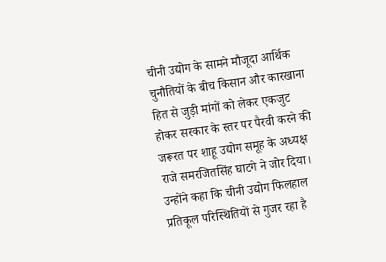चीनी उद्योग के सामने मौजूदा आर्थिक चुनौतियों के बीच किसान और कारखाना हित से जुड़ी मांगों को लेकर एकजुट होकर सरकार के स्तर पर पैरवी करने की जरूरत पर शाहू उद्योग समूह के अध्यक्ष राजे समरजितसिंह घाटगे ने जोर दिया। उन्होंने कहा कि चीनी उद्योग फिलहाल प्रतिकूल परिस्थितियों से गुजर रहा है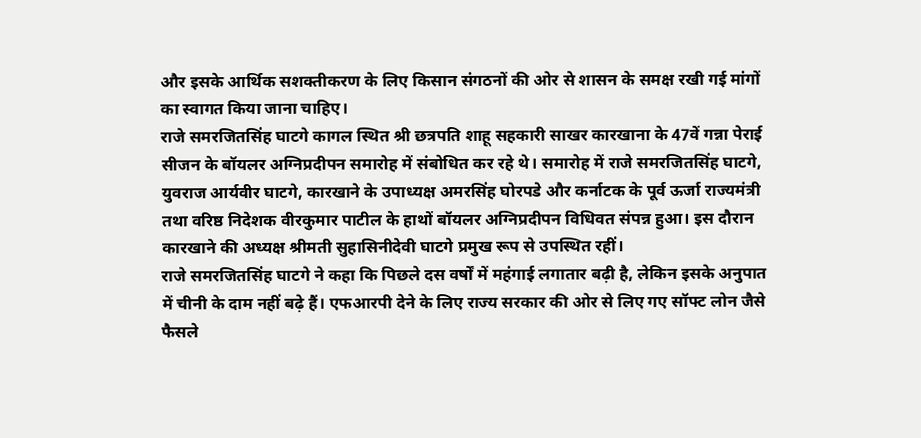और इसके आर्थिक सशक्तीकरण के लिए किसान संगठनों की ओर से शासन के समक्ष रखी गई मांगों का स्वागत किया जाना चाहिए।
राजे समरजितसिंह घाटगे कागल स्थित श्री छत्रपति शाहू सहकारी साखर कारखाना के 47वें गन्ना पेराई सीजन के बॉयलर अग्निप्रदीपन समारोह में संबोधित कर रहे थे। समारोह में राजे समरजितसिंह घाटगे, युवराज आर्यवीर घाटगे, कारखाने के उपाध्यक्ष अमरसिंह घोरपडे और कर्नाटक के पूर्व ऊर्जा राज्यमंत्री तथा वरिष्ठ निदेशक वीरकुमार पाटील के हाथों बॉयलर अग्निप्रदीपन विधिवत संपन्न हुआ। इस दौरान कारखाने की अध्यक्ष श्रीमती सुहासिनीदेवी घाटगे प्रमुख रूप से उपस्थित रहीं।
राजे समरजितसिंह घाटगे ने कहा कि पिछले दस वर्षों में महंगाई लगातार बढ़ी है, लेकिन इसके अनुपात में चीनी के दाम नहीं बढ़े हैं। एफआरपी देने के लिए राज्य सरकार की ओर से लिए गए सॉफ्ट लोन जैसे फैसले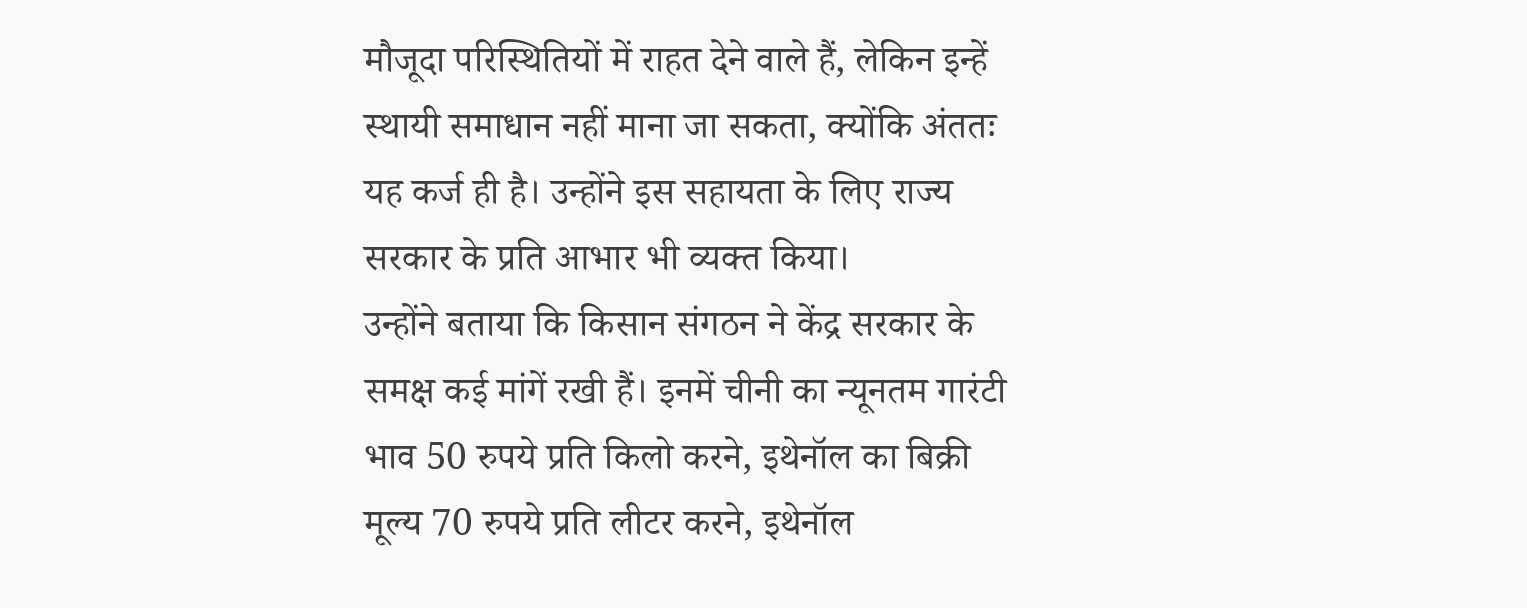मौजूदा परिस्थितियों में राहत देने वाले हैं, लेकिन इन्हें स्थायी समाधान नहीं माना जा सकता, क्योंकि अंततः यह कर्ज ही है। उन्होंने इस सहायता के लिए राज्य सरकार के प्रति आभार भी व्यक्त किया।
उन्होंने बताया कि किसान संगठन ने केंद्र सरकार के समक्ष कई मांगें रखी हैं। इनमें चीनी का न्यूनतम गारंटी भाव 50 रुपये प्रति किलो करने, इथेनॉल का बिक्री मूल्य 70 रुपये प्रति लीटर करने, इथेनॉल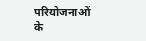परियोजनाओं के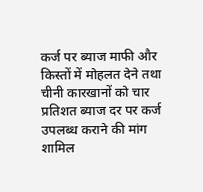कर्ज पर ब्याज माफी और किस्तों में मोहलत देने तथा चीनी कारखानों को चार प्रतिशत ब्याज दर पर कर्ज उपलब्ध कराने की मांग शामिल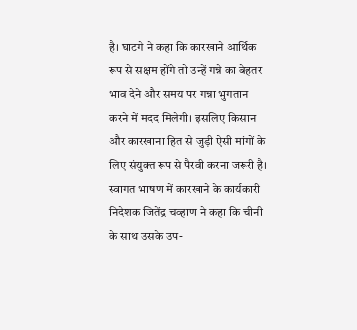है। घाटगे ने कहा कि कारखाने आर्थिक रूप से सक्षम होंगे तो उन्हें गन्ने का बेहतर भाव देने और समय पर गन्ना भुगतान करने में मदद मिलेगी। इसलिए किसान और कारखाना हित से जुड़ी ऐसी मांगों के लिए संयुक्त रूप से पैरवी करना जरूरी है।
स्वागत भाषण में कारखाने के कार्यकारी निदेशक जितेंद्र चव्हाण ने कहा कि चीनी के साथ उसके उप-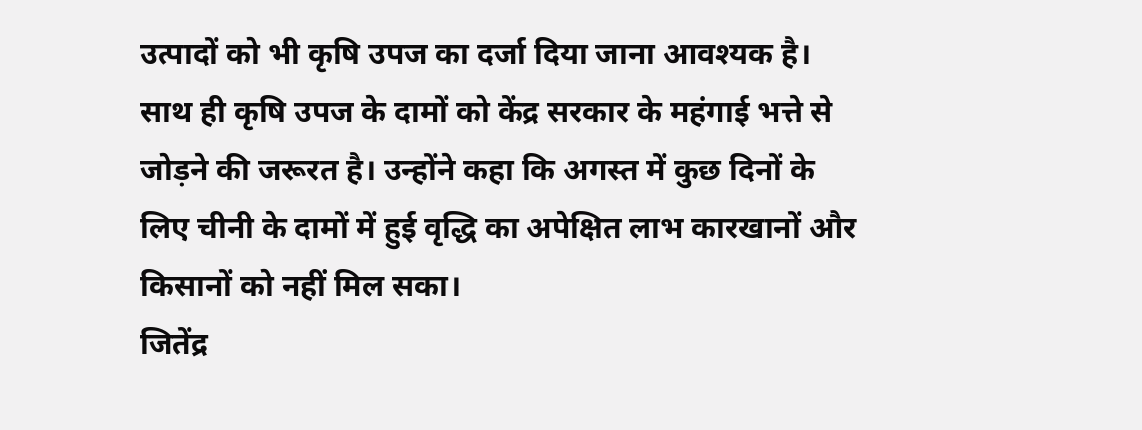उत्पादों को भी कृषि उपज का दर्जा दिया जाना आवश्यक है। साथ ही कृषि उपज के दामों को केंद्र सरकार के महंगाई भत्ते से जोड़ने की जरूरत है। उन्होंने कहा कि अगस्त में कुछ दिनों के लिए चीनी के दामों में हुई वृद्धि का अपेक्षित लाभ कारखानों और किसानों को नहीं मिल सका।
जितेंद्र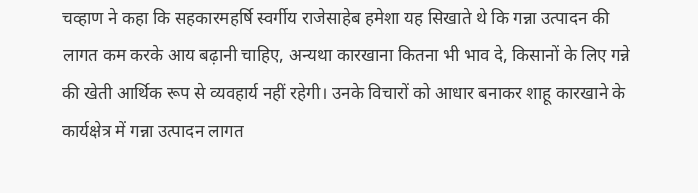चव्हाण ने कहा कि सहकारमहर्षि स्वर्गीय राजेसाहेब हमेशा यह सिखाते थे कि गन्ना उत्पादन की लागत कम करके आय बढ़ानी चाहिए, अन्यथा कारखाना कितना भी भाव दे, किसानों के लिए गन्ने की खेती आर्थिक रूप से व्यवहार्य नहीं रहेगी। उनके विचारों को आधार बनाकर शाहू कारखाने के कार्यक्षेत्र में गन्ना उत्पादन लागत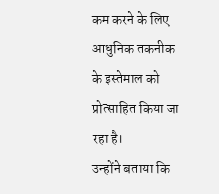कम करने के लिए आधुनिक तकनीक के इस्तेमाल को प्रोत्साहित किया जा रहा है।
उन्होंने बताया कि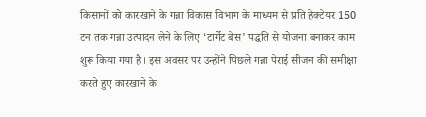किसानों को कारखाने के गन्ना विकास विभाग के माध्यम से प्रति हेक्टेयर 150 टन तक गन्ना उत्पादन लेने के लिए ‘टार्गेट बेस’ पद्धति से योजना बनाकर काम शुरू किया गया है। इस अवसर पर उन्होंने पिछले गन्ना पेराई सीजन की समीक्षा करते हुए कारखाने के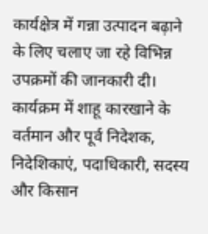कार्यक्षेत्र में गन्ना उत्पादन बढ़ाने के लिए चलाए जा रहे विभिन्न उपक्रमों की जानकारी दी।
कार्यक्रम में शाहू कारखाने के वर्तमान और पूर्व निदेशक, निदेशिकाएं, पदाधिकारी, सदस्य और किसान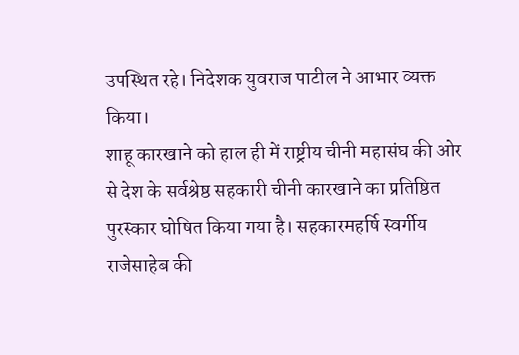उपस्थित रहे। निदेशक युवराज पाटील ने आभार व्यक्त किया।
शाहू कारखाने को हाल ही में राष्ट्रीय चीनी महासंघ की ओर से देश के सर्वश्रेष्ठ सहकारी चीनी कारखाने का प्रतिष्ठित पुरस्कार घोषित किया गया है। सहकारमहर्षि स्वर्गीय राजेसाहेब की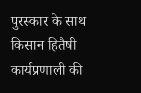पुरस्कार के साथ किसान हितैषी कार्यप्रणाली की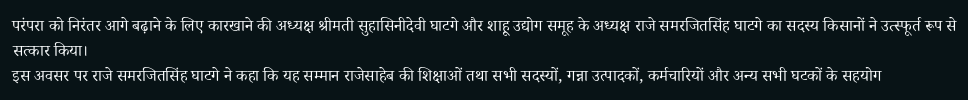परंपरा को निरंतर आगे बढ़ाने के लिए कारखाने की अध्यक्ष श्रीमती सुहासिनीदेवी घाटगे और शाहू उद्योग समूह के अध्यक्ष राजे समरजितसिंह घाटगे का सदस्य किसानों ने उत्स्फूर्त रूप से सत्कार किया।
इस अवसर पर राजे समरजितसिंह घाटगे ने कहा कि यह सम्मान राजेसाहेब की शिक्षाओं तथा सभी सदस्यों, गन्ना उत्पादकों, कर्मचारियों और अन्य सभी घटकों के सहयोग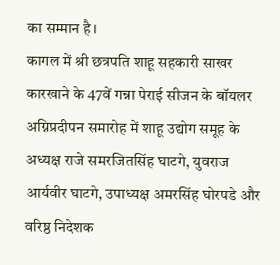का सम्मान है।
कागल में श्री छत्रपति शाहू सहकारी साखर कारखाने के 47वें गन्ना पेराई सीजन के बॉयलर अग्निप्रदीपन समारोह में शाहू उद्योग समूह के अध्यक्ष राजे समरजितसिंह घाटगे, युवराज आर्यवीर घाटगे, उपाध्यक्ष अमरसिंह घोरपडे और वरिष्ठ निदेशक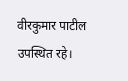वीरकुमार पाटील उपस्थित रहे।